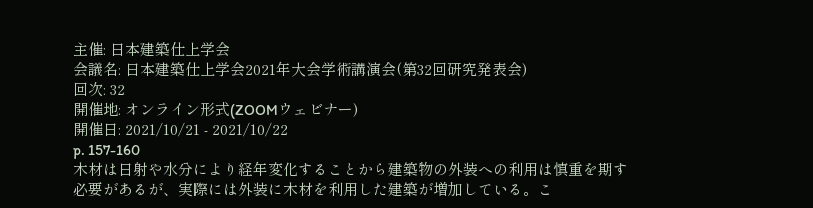主催: 日本建築仕上学会
会議名: 日本建築仕上学会2021年大会学術講演会(第32回研究発表会)
回次: 32
開催地: オンライン形式(ZOOMウェビナー)
開催日: 2021/10/21 - 2021/10/22
p. 157-160
木材は日射や水分により経年変化することから建築物の外装への利用は慎重を期す必要があるが、実際には外装に木材を利用した建築が増加している。こ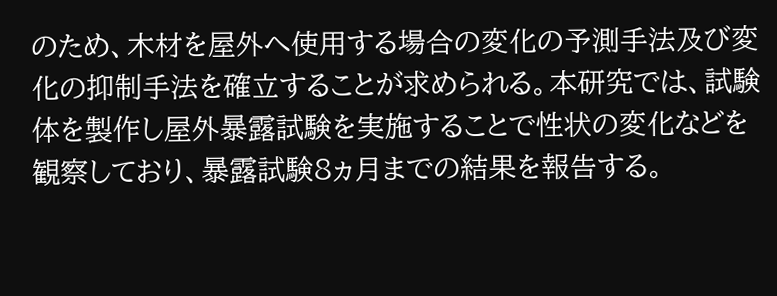のため、木材を屋外へ使用する場合の変化の予測手法及び変化の抑制手法を確立することが求められる。本研究では、試験体を製作し屋外暴露試験を実施することで性状の変化などを観察しており、暴露試験8ヵ月までの結果を報告する。